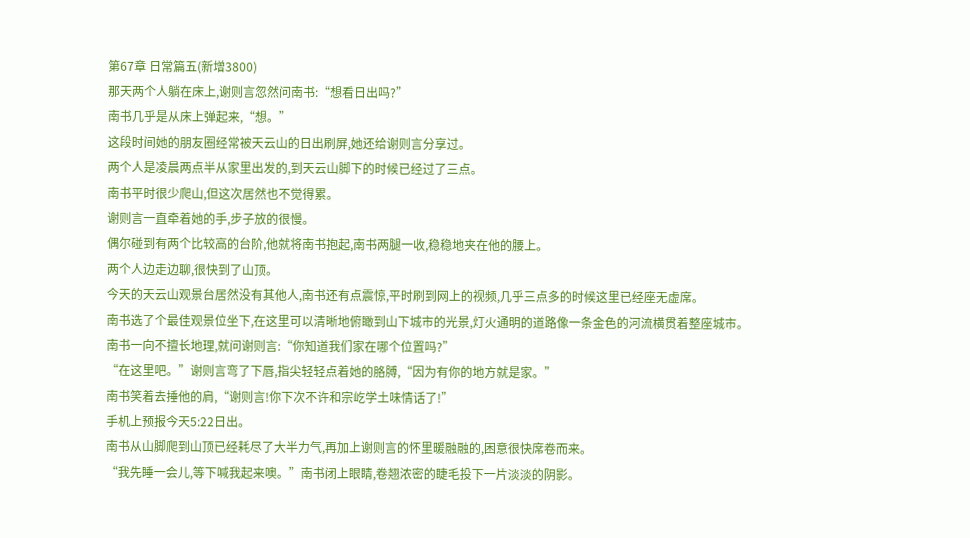第67章 日常篇五(新增3800)
那天两个人躺在床上,谢则言忽然问南书:“想看日出吗?”
南书几乎是从床上弹起来,“想。”
这段时间她的朋友圈经常被天云山的日出刷屏,她还给谢则言分享过。
两个人是凌晨两点半从家里出发的,到天云山脚下的时候已经过了三点。
南书平时很少爬山,但这次居然也不觉得累。
谢则言一直牵着她的手,步子放的很慢。
偶尔碰到有两个比较高的台阶,他就将南书抱起,南书两腿一收,稳稳地夹在他的腰上。
两个人边走边聊,很快到了山顶。
今天的天云山观景台居然没有其他人,南书还有点震惊,平时刷到网上的视频,几乎三点多的时候这里已经座无虚席。
南书选了个最佳观景位坐下,在这里可以清晰地俯瞰到山下城市的光景,灯火通明的道路像一条金色的河流横贯着整座城市。
南书一向不擅长地理,就问谢则言:“你知道我们家在哪个位置吗?”
“在这里吧。”谢则言弯了下唇,指尖轻轻点着她的胳膊,“因为有你的地方就是家。”
南书笑着去捶他的肩,“谢则言!你下次不许和宗屹学土味情话了!”
手机上预报今天5:22日出。
南书从山脚爬到山顶已经耗尽了大半力气,再加上谢则言的怀里暖融融的,困意很快席卷而来。
“我先睡一会儿,等下喊我起来噢。”南书闭上眼睛,卷翘浓密的睫毛投下一片淡淡的阴影。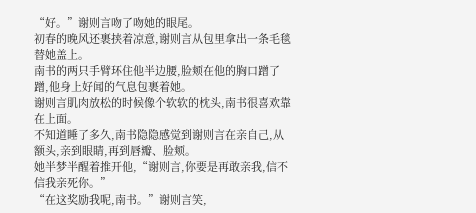“好。”谢则言吻了吻她的眼尾。
初春的晚风还裹挟着凉意,谢则言从包里拿出一条毛毯替她盖上。
南书的两只手臂环住他半边腰,脸颊在他的胸口蹭了蹭,他身上好闻的气息包裹着她。
谢则言肌肉放松的时候像个软软的枕头,南书很喜欢靠在上面。
不知道睡了多久,南书隐隐感觉到谢则言在亲自己,从额头,亲到眼睛,再到唇瓣、脸颊。
她半梦半醒着推开他,“谢则言,你要是再敢亲我,信不信我亲死你。”
“在这奖励我呢,南书。”谢则言笑,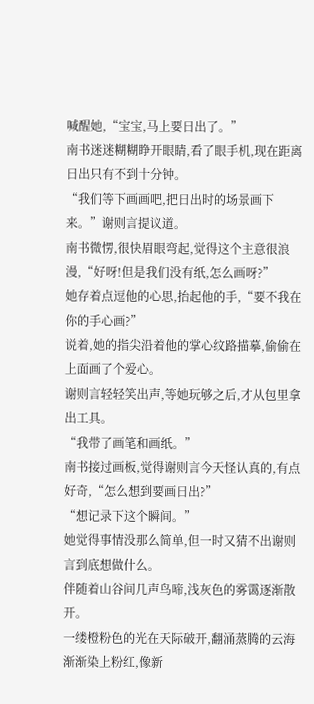喊醒她,“宝宝,马上要日出了。”
南书迷迷糊糊睁开眼睛,看了眼手机,现在距离日出只有不到十分钟。
“我们等下画画吧,把日出时的场景画下来。”谢则言提议道。
南书微愣,很快眉眼弯起,觉得这个主意很浪漫,“好呀!但是我们没有纸,怎么画呀?”
她存着点逗他的心思,抬起他的手,“要不我在你的手心画?”
说着,她的指尖沿着他的掌心纹路描摹,偷偷在上面画了个爱心。
谢则言轻轻笑出声,等她玩够之后,才从包里拿出工具。
“我带了画笔和画纸。”
南书接过画板,觉得谢则言今天怪认真的,有点好奇,“怎么想到要画日出?”
“想记录下这个瞬间。”
她觉得事情没那么简单,但一时又猜不出谢则言到底想做什么。
伴随着山谷间几声鸟啼,浅灰色的雾霭逐渐散开。
一缕橙粉色的光在天际破开,翻涌蒸腾的云海渐渐染上粉红,像新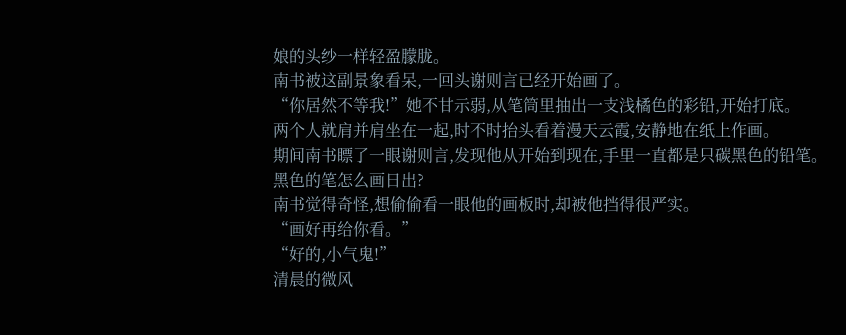娘的头纱一样轻盈朦胧。
南书被这副景象看呆,一回头谢则言已经开始画了。
“你居然不等我!”她不甘示弱,从笔筒里抽出一支浅橘色的彩铅,开始打底。
两个人就肩并肩坐在一起,时不时抬头看着漫天云霞,安静地在纸上作画。
期间南书瞟了一眼谢则言,发现他从开始到现在,手里一直都是只碳黑色的铅笔。
黑色的笔怎么画日出?
南书觉得奇怪,想偷偷看一眼他的画板时,却被他挡得很严实。
“画好再给你看。”
“好的,小气鬼!”
清晨的微风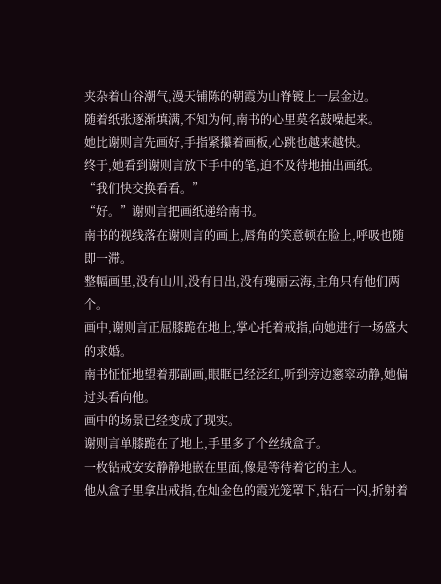夹杂着山谷潮气,漫天铺陈的朝霞为山脊镀上一层金边。
随着纸张逐渐填满,不知为何,南书的心里莫名鼓噪起来。
她比谢则言先画好,手指紧攥着画板,心跳也越来越快。
终于,她看到谢则言放下手中的笔,迫不及待地抽出画纸。
“我们快交换看看。”
“好。”谢则言把画纸递给南书。
南书的视线落在谢则言的画上,唇角的笑意顿在脸上,呼吸也随即一滞。
整幅画里,没有山川,没有日出,没有瑰丽云海,主角只有他们两个。
画中,谢则言正屈膝跪在地上,掌心托着戒指,向她进行一场盛大的求婚。
南书怔怔地望着那副画,眼眶已经泛红,听到旁边窸窣动静,她偏过头看向他。
画中的场景已经变成了现实。
谢则言单膝跪在了地上,手里多了个丝绒盒子。
一枚钻戒安安静静地嵌在里面,像是等待着它的主人。
他从盒子里拿出戒指,在灿金色的霞光笼罩下,钻石一闪,折射着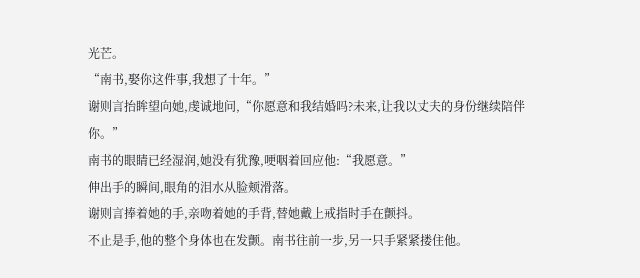光芒。
“南书,娶你这件事,我想了十年。”
谢则言抬眸望向她,虔诚地问,“你愿意和我结婚吗?未来,让我以丈夫的身份继续陪伴你。”
南书的眼睛已经湿润,她没有犹豫,哽咽着回应他:“我愿意。”
伸出手的瞬间,眼角的泪水从脸颊滑落。
谢则言捧着她的手,亲吻着她的手背,替她戴上戒指时手在颤抖。
不止是手,他的整个身体也在发颤。南书往前一步,另一只手紧紧搂住他。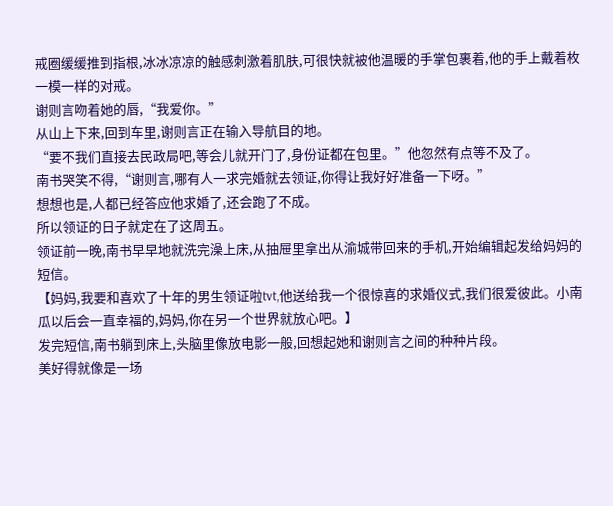戒圈缓缓推到指根,冰冰凉凉的触感刺激着肌肤,可很快就被他温暖的手掌包裹着,他的手上戴着枚一模一样的对戒。
谢则言吻着她的唇,“我爱你。”
从山上下来,回到车里,谢则言正在输入导航目的地。
“要不我们直接去民政局吧,等会儿就开门了,身份证都在包里。”他忽然有点等不及了。
南书哭笑不得,“谢则言,哪有人一求完婚就去领证,你得让我好好准备一下呀。”
想想也是,人都已经答应他求婚了,还会跑了不成。
所以领证的日子就定在了这周五。
领证前一晚,南书早早地就洗完澡上床,从抽屉里拿出从渝城带回来的手机,开始编辑起发给妈妈的短信。
【妈妈,我要和喜欢了十年的男生领证啦tvt,他送给我一个很惊喜的求婚仪式,我们很爱彼此。小南瓜以后会一直幸福的,妈妈,你在另一个世界就放心吧。】
发完短信,南书躺到床上,头脑里像放电影一般,回想起她和谢则言之间的种种片段。
美好得就像是一场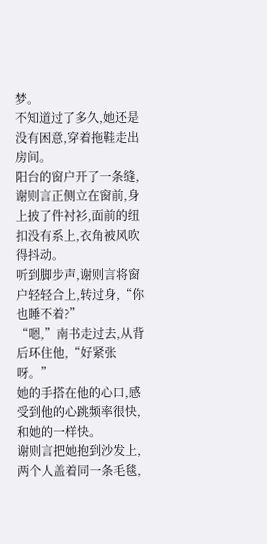梦。
不知道过了多久,她还是没有困意,穿着拖鞋走出房间。
阳台的窗户开了一条缝,谢则言正侧立在窗前,身上披了件衬衫,面前的纽扣没有系上,衣角被风吹得抖动。
听到脚步声,谢则言将窗户轻轻合上,转过身,“你也睡不着?”
“嗯,”南书走过去,从背后环住他,“好紧张呀。”
她的手搭在他的心口,感受到他的心跳频率很快,和她的一样快。
谢则言把她抱到沙发上,两个人盖着同一条毛毯,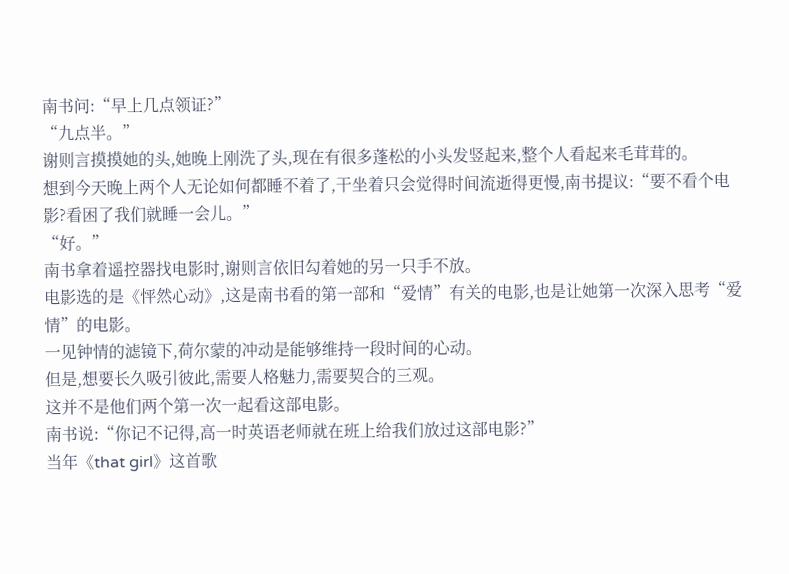南书问:“早上几点领证?”
“九点半。”
谢则言摸摸她的头,她晚上刚洗了头,现在有很多蓬松的小头发竖起来,整个人看起来毛茸茸的。
想到今天晚上两个人无论如何都睡不着了,干坐着只会觉得时间流逝得更慢,南书提议:“要不看个电影?看困了我们就睡一会儿。”
“好。”
南书拿着遥控器找电影时,谢则言依旧勾着她的另一只手不放。
电影选的是《怦然心动》,这是南书看的第一部和“爱情”有关的电影,也是让她第一次深入思考“爱情”的电影。
一见钟情的滤镜下,荷尔蒙的冲动是能够维持一段时间的心动。
但是,想要长久吸引彼此,需要人格魅力,需要契合的三观。
这并不是他们两个第一次一起看这部电影。
南书说:“你记不记得,高一时英语老师就在班上给我们放过这部电影?”
当年《that girl》这首歌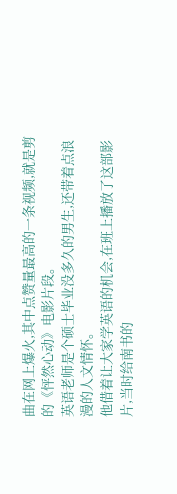曲在网上爆火,其中点赞量最高的一条视频,就是剪的《怦然心动》电影片段。
英语老师是个硕士毕业没多久的男生,还带着点浪漫的人文情怀。
他借着让大家学英语的机会,在班上播放了这部影片,当时给南书的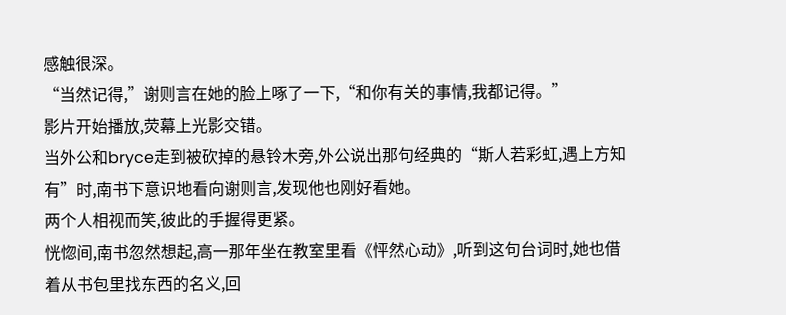感触很深。
“当然记得,”谢则言在她的脸上啄了一下,“和你有关的事情,我都记得。”
影片开始播放,荧幕上光影交错。
当外公和bryce走到被砍掉的悬铃木旁,外公说出那句经典的“斯人若彩虹,遇上方知有”时,南书下意识地看向谢则言,发现他也刚好看她。
两个人相视而笑,彼此的手握得更紧。
恍惚间,南书忽然想起,高一那年坐在教室里看《怦然心动》,听到这句台词时,她也借着从书包里找东西的名义,回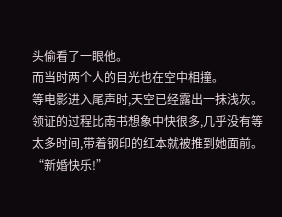头偷看了一眼他。
而当时两个人的目光也在空中相撞。
等电影进入尾声时,天空已经露出一抹浅灰。
领证的过程比南书想象中快很多,几乎没有等太多时间,带着钢印的红本就被推到她面前。
“新婚快乐!”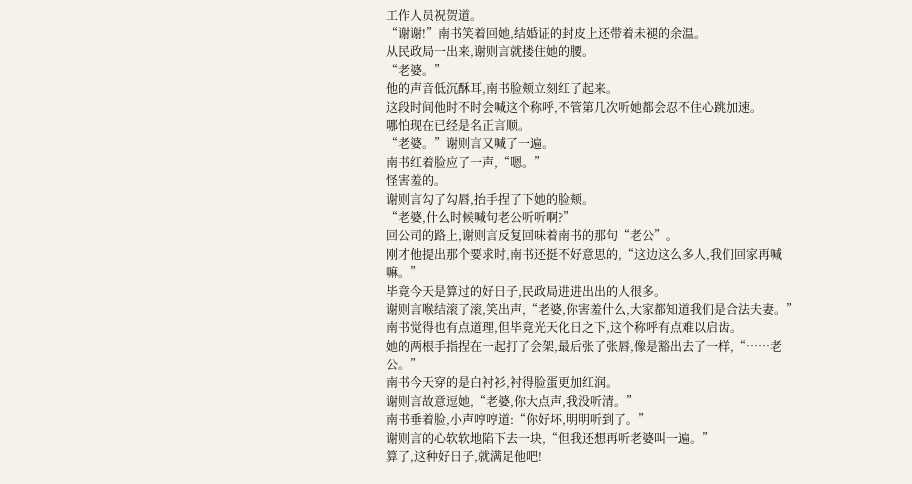工作人员祝贺道。
“谢谢!”南书笑着回她,结婚证的封皮上还带着未褪的余温。
从民政局一出来,谢则言就搂住她的腰。
“老婆。”
他的声音低沉酥耳,南书脸颊立刻红了起来。
这段时间他时不时会喊这个称呼,不管第几次听她都会忍不住心跳加速。
哪怕现在已经是名正言顺。
“老婆。”谢则言又喊了一遍。
南书红着脸应了一声,“嗯。”
怪害羞的。
谢则言勾了勾唇,抬手捏了下她的脸颊。
“老婆,什么时候喊句老公听听啊?”
回公司的路上,谢则言反复回味着南书的那句“老公”。
刚才他提出那个要求时,南书还挺不好意思的,“这边这么多人,我们回家再喊嘛。”
毕竟今天是算过的好日子,民政局进进出出的人很多。
谢则言喉结滚了滚,笑出声,“老婆,你害羞什么,大家都知道我们是合法夫妻。”
南书觉得也有点道理,但毕竟光天化日之下,这个称呼有点难以启齿。
她的两根手指捏在一起打了会架,最后张了张唇,像是豁出去了一样,“……老公。”
南书今天穿的是白衬衫,衬得脸蛋更加红润。
谢则言故意逗她,“老婆,你大点声,我没听清。”
南书垂着脸,小声哼哼道:“你好坏,明明听到了。”
谢则言的心软软地陷下去一块,“但我还想再听老婆叫一遍。”
算了,这种好日子,就满足他吧!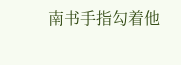南书手指勾着他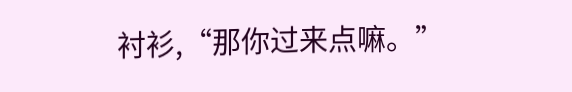衬衫,“那你过来点嘛。”